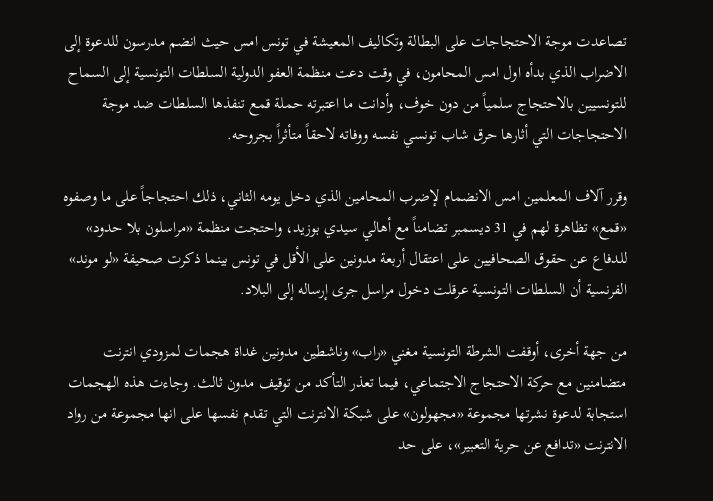تصاعدت موجة الاحتجاجات على البطالة وتكاليف المعيشة في تونس امس حيث انضم مدرسون للدعوة إلى الاضراب الذي بدأه اول امس المحامون، في وقت دعت منظمة العفو الدولية السلطات التونسية إلى السماح للتونسيين بالاحتجاج سلمياً من دون خوف، وأدانت ما اعتبرته حملة قمع تنفذها السلطات ضد موجة الاحتجاجات التي أثارها حرق شاب تونسي نفسه ووفاته لاحقاً متأثراً بجروحه.

وقرر آلاف المعلمين امس الانضمام لإضرب المحامين الذي دخل يومه الثاني، ذلك احتجاجاً على ما وصفوه «قمع» تظاهرة لهم في 31 ديسمبر تضامناً مع أهالي سيدي بوزيد، واحتجت منظمة «مراسلون بلا حدود» للدفاع عن حقوق الصحافيين على اعتقال أربعة مدونين على الأقل في تونس بينما ذكرت صحيفة «لو موند» الفرنسية أن السلطات التونسية عرقلت دخول مراسل جرى إرساله إلى البلاد.

من جهة أخرى، أوقفت الشرطة التونسية مغني «راب» وناشطين مدونين غداة هجمات لمزودي انترنت متضامنين مع حركة الاحتجاج الاجتماعي، فيما تعذر التأكد من توقيف مدون ثالث. وجاءت هذه الهجمات استجابة لدعوة نشرتها مجموعة «مجهولون» على شبكة الانترنت التي تقدم نفسها على انها مجموعة من رواد الانترنت «تدافع عن حرية التعبير»، على حد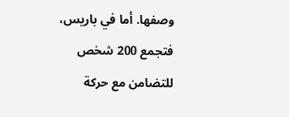وصفها. أما في باريس، فتجمع 200 شخص للتضامن مع حركة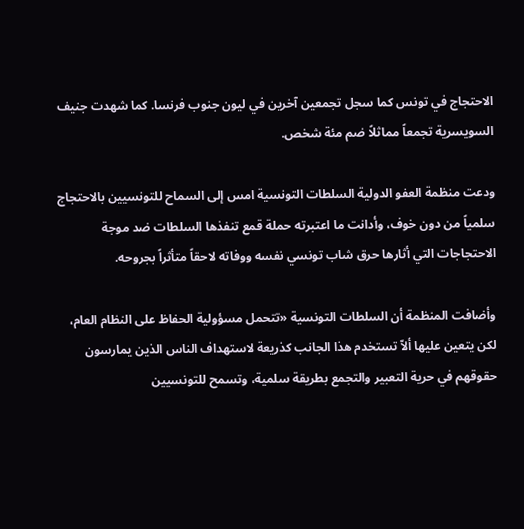الاحتجاج في تونس كما سجل تجمعين آخرين في ليون جنوب فرنسا. كما شهدت جنيف السويسرية تجمعاً مماثلاً ضم مئة شخص.

ودعت منظمة العفو الدولية السلطات التونسية امس إلى السماح للتونسيين بالاحتجاج سلمياً من دون خوف، وأدانت ما اعتبرته حملة قمع تنفذها السلطات ضد موجة الاحتجاجات التي أثارها حرق شاب تونسي نفسه ووفاته لاحقاً متأثراً بجروحه.

وأضافت المنظمة أن السلطات التونسية «تتحمل مسؤولية الحفاظ على النظام العام، لكن يتعين عليها ألاّ تستخدم هذا الجانب كذريعة لاستهداف الناس الذين يمارسون حقوقهم في حرية التعبير والتجمع بطريقة سلمية، وتسمح للتونسيين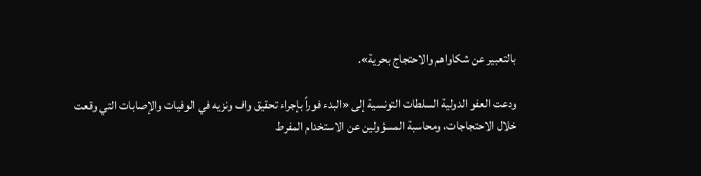بالتعبير عن شكاواهم والاحتجاج بحرية».

ودعت العفو الدولية السلطات التونسية إلى «البدء فوراً بإجراء تحقيق واف ونزيه في الوفيات والإصابات التي وقعت خلال الاحتجاجات، ومحاسبة المسؤولين عن الاستخدام المفرط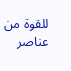للقوة من عناصر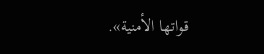قواتها الأمنية».